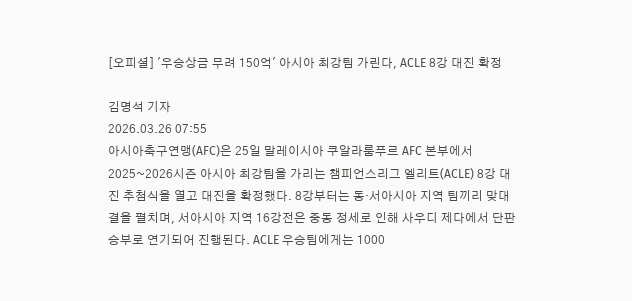[오피셜] '우승상금 무려 150억' 아시아 최강팀 가린다, ACLE 8강 대진 확정

김명석 기자
2026.03.26 07:55
아시아축구연맹(AFC)은 25일 말레이시아 쿠알라룸푸르 AFC 본부에서 2025~2026시즌 아시아 최강팀을 가리는 챔피언스리그 엘리트(ACLE) 8강 대진 추첨식을 열고 대진을 확정했다. 8강부터는 동·서아시아 지역 팀끼리 맞대결을 펼치며, 서아시아 지역 16강전은 중동 정세로 인해 사우디 제다에서 단판 승부로 연기되어 진행된다. ACLE 우승팀에게는 1000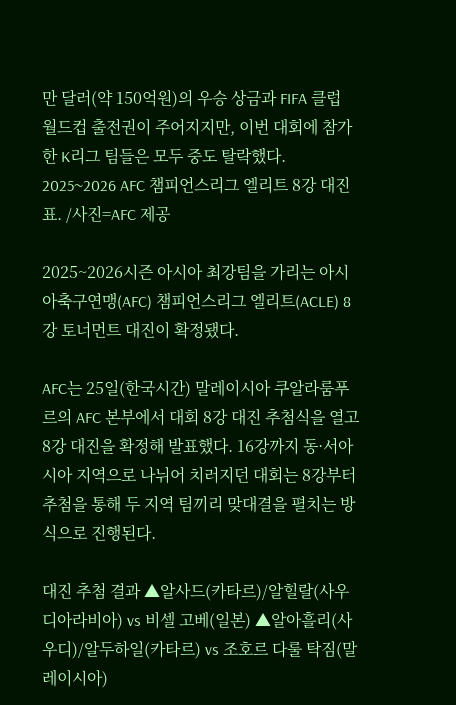만 달러(약 150억원)의 우승 상금과 FIFA 클럽 월드컵 출전권이 주어지지만, 이번 대회에 참가한 K리그 팀들은 모두 중도 탈락했다.
2025~2026 AFC 챔피언스리그 엘리트 8강 대진표. /사진=AFC 제공

2025~2026시즌 아시아 최강팀을 가리는 아시아축구연맹(AFC) 챔피언스리그 엘리트(ACLE) 8강 토너먼트 대진이 확정됐다.

AFC는 25일(한국시간) 말레이시아 쿠알라룸푸르의 AFC 본부에서 대회 8강 대진 추첨식을 열고 8강 대진을 확정해 발표했다. 16강까지 동·서아시아 지역으로 나뉘어 치러지던 대회는 8강부터 추첨을 통해 두 지역 팀끼리 맞대결을 펼치는 방식으로 진행된다.

대진 추첨 결과 ▲알사드(카타르)/알힐랄(사우디아라비아) vs 비셀 고베(일본) ▲알아흘리(사우디)/알두하일(카타르) vs 조호르 다룰 탁짐(말레이시아)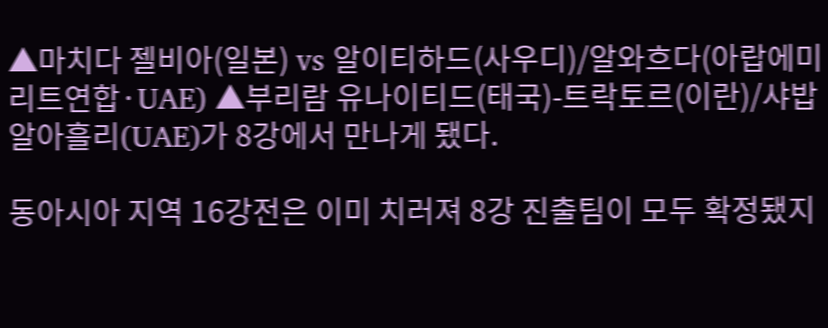▲마치다 젤비아(일본) vs 알이티하드(사우디)/알와흐다(아랍에미리트연합·UAE) ▲부리람 유나이티드(태국)-트락토르(이란)/샤밥 알아흘리(UAE)가 8강에서 만나게 됐다.

동아시아 지역 16강전은 이미 치러져 8강 진출팀이 모두 확정됐지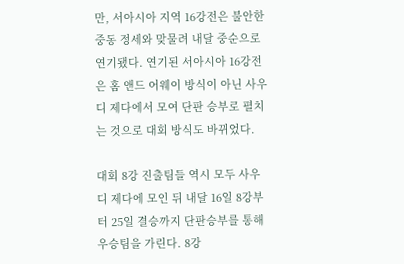만, 서아시아 지역 16강전은 불안한 중동 정세와 맞물려 내달 중순으로 연기됐다. 연기된 서아시아 16강전은 홈 앤드 어웨이 방식이 아닌 사우디 제다에서 모여 단판 승부로 펼치는 것으로 대회 방식도 바뀌었다.

대회 8강 진출팀들 역시 모두 사우디 제다에 모인 뒤 내달 16일 8강부터 25일 결승까지 단판승부를 통해 우승팀을 가린다. 8강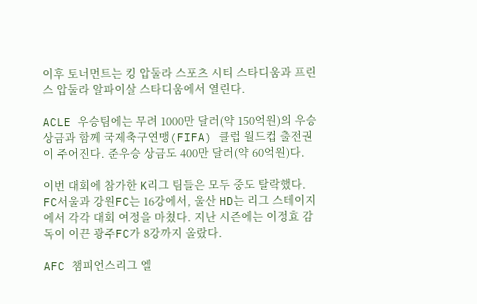이후 토너먼트는 킹 압둘라 스포츠 시티 스타디움과 프린스 압둘라 알파이살 스타디움에서 열린다.

ACLE 우승팀에는 무려 1000만 달러(약 150억원)의 우승 상금과 함께 국제축구연맹(FIFA) 클럽 월드컵 출전권이 주어진다. 준우승 상금도 400만 달러(약 60억원)다.

이번 대회에 참가한 K리그 팀들은 모두 중도 탈락했다. FC서울과 강원FC는 16강에서, 울산 HD는 리그 스테이지에서 각각 대회 여정을 마쳤다. 지난 시즌에는 이정효 감독이 이끈 광주FC가 8강까지 올랐다.

AFC 챔피언스리그 엘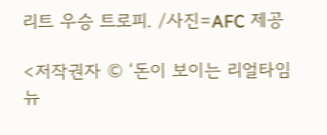리트 우승 트로피. /사진=AFC 제공

<저작권자 © ‘돈이 보이는 리얼타임 뉴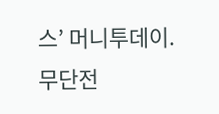스’ 머니투데이. 무단전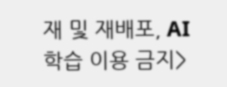재 및 재배포, AI학습 이용 금지>